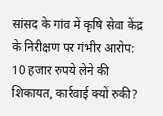सांसद के गांव में कृषि सेवा केंद्र के निरीक्षण पर गंभीर आरोप: 10 हजार रुपये लेने की शिकायत, कार्रवाई क्यों रुकी?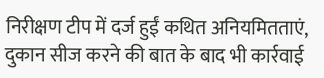निरीक्षण टीप में दर्ज हुईं कथित अनियमितताएं, दुकान सीज करने की बात के बाद भी कार्रवाई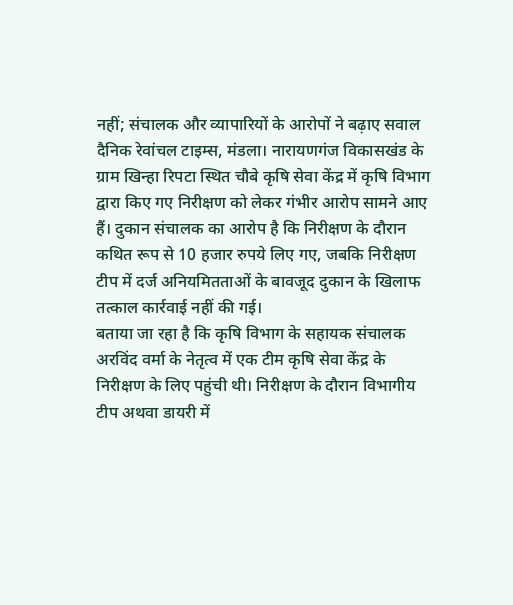नहीं; संचालक और व्यापारियों के आरोपों ने बढ़ाए सवाल
दैनिक रेवांचल टाइम्स, मंडला। नारायणगंज विकासखंड के ग्राम खिन्हा रिपटा स्थित चौबे कृषि सेवा केंद्र में कृषि विभाग द्वारा किए गए निरीक्षण को लेकर गंभीर आरोप सामने आए हैं। दुकान संचालक का आरोप है कि निरीक्षण के दौरान कथित रूप से 10 हजार रुपये लिए गए, जबकि निरीक्षण टीप में दर्ज अनियमितताओं के बावजूद दुकान के खिलाफ तत्काल कार्रवाई नहीं की गई।
बताया जा रहा है कि कृषि विभाग के सहायक संचालक अरविंद वर्मा के नेतृत्व में एक टीम कृषि सेवा केंद्र के निरीक्षण के लिए पहुंची थी। निरीक्षण के दौरान विभागीय टीप अथवा डायरी में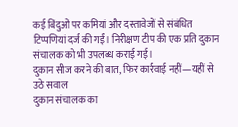कई बिंदुओं पर कमियां और दस्तावेजों से संबंधित टिप्पणियां दर्ज की गईं। निरीक्षण टीप की एक प्रति दुकान संचालक को भी उपलब्ध कराई गई।
दुकान सीज करने की बात, फिर कार्रवाई नहीं—यहीं से उठे सवाल
दुकान संचालक का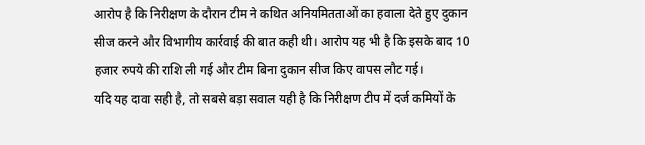आरोप है कि निरीक्षण के दौरान टीम ने कथित अनियमितताओं का हवाला देते हुए दुकान सीज करने और विभागीय कार्रवाई की बात कही थी। आरोप यह भी है कि इसके बाद 10 हजार रुपये की राशि ली गई और टीम बिना दुकान सीज किए वापस लौट गई।
यदि यह दावा सही है, तो सबसे बड़ा सवाल यही है कि निरीक्षण टीप में दर्ज कमियों के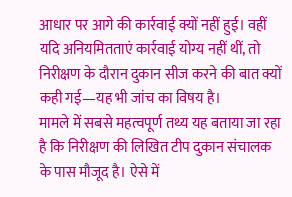आधार पर आगे की कार्रवाई क्यों नहीं हुई। वहीं यदि अनियमितताएं कार्रवाई योग्य नहीं थीं, तो निरीक्षण के दौरान दुकान सीज करने की बात क्यों कही गई—यह भी जांच का विषय है।
मामले में सबसे महत्वपूर्ण तथ्य यह बताया जा रहा है कि निरीक्षण की लिखित टीप दुकान संचालक के पास मौजूद है। ऐसे में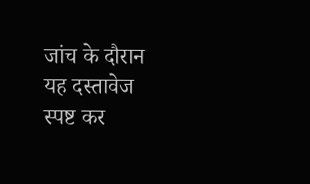जांच के दौरान यह दस्तावेज स्पष्ट कर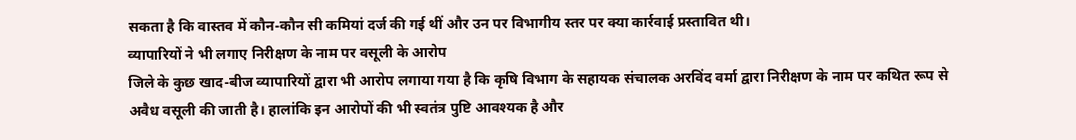सकता है कि वास्तव में कौन-कौन सी कमियां दर्ज की गई थीं और उन पर विभागीय स्तर पर क्या कार्रवाई प्रस्तावित थी।
व्यापारियों ने भी लगाए निरीक्षण के नाम पर वसूली के आरोप
जिले के कुछ खाद-बीज व्यापारियों द्वारा भी आरोप लगाया गया है कि कृषि विभाग के सहायक संचालक अरविंद वर्मा द्वारा निरीक्षण के नाम पर कथित रूप से अवैध वसूली की जाती है। हालांकि इन आरोपों की भी स्वतंत्र पुष्टि आवश्यक है और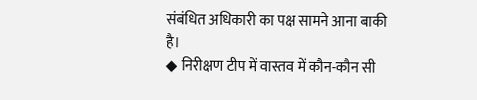संबंधित अधिकारी का पक्ष सामने आना बाकी है।
◆ निरीक्षण टीप में वास्तव में कौन-कौन सी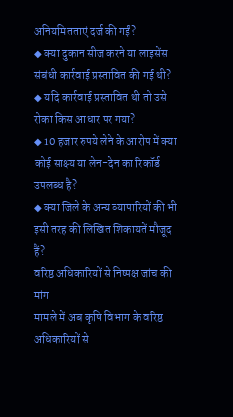अनियमितताएं दर्ज की गईं?
◆ क्या दुकान सीज करने या लाइसेंस संबंधी कार्रवाई प्रस्तावित की गई थी?
◆ यदि कार्रवाई प्रस्तावित थी तो उसे रोका किस आधार पर गया?
◆ 10 हजार रुपये लेने के आरोप में क्या कोई साक्ष्य या लेन-देन का रिकॉर्ड उपलब्ध है?
◆ क्या जिले के अन्य व्यापारियों की भी इसी तरह की लिखित शिकायतें मौजूद हैं?
वरिष्ठ अधिकारियों से निष्पक्ष जांच की मांग
मामले में अब कृषि विभाग के वरिष्ठ अधिकारियों से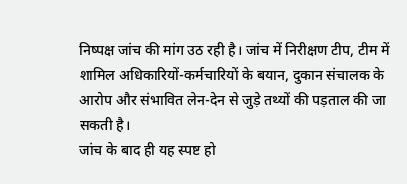निष्पक्ष जांच की मांग उठ रही है। जांच में निरीक्षण टीप, टीम में शामिल अधिकारियों-कर्मचारियों के बयान, दुकान संचालक के आरोप और संभावित लेन-देन से जुड़े तथ्यों की पड़ताल की जा सकती है।
जांच के बाद ही यह स्पष्ट हो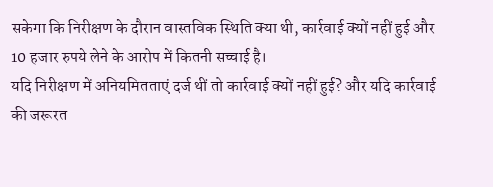सकेगा कि निरीक्षण के दौरान वास्तविक स्थिति क्या थी, कार्रवाई क्यों नहीं हुई और 10 हजार रुपये लेने के आरोप में कितनी सच्चाई है।
यदि निरीक्षण में अनियमितताएं दर्ज थीं तो कार्रवाई क्यों नहीं हुई? और यदि कार्रवाई की जरूरत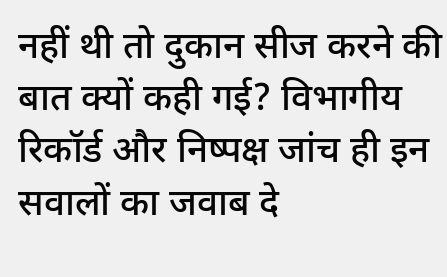नहीं थी तो दुकान सीज करने की बात क्यों कही गई? विभागीय रिकॉर्ड और निष्पक्ष जांच ही इन सवालों का जवाब दे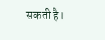सकती है।